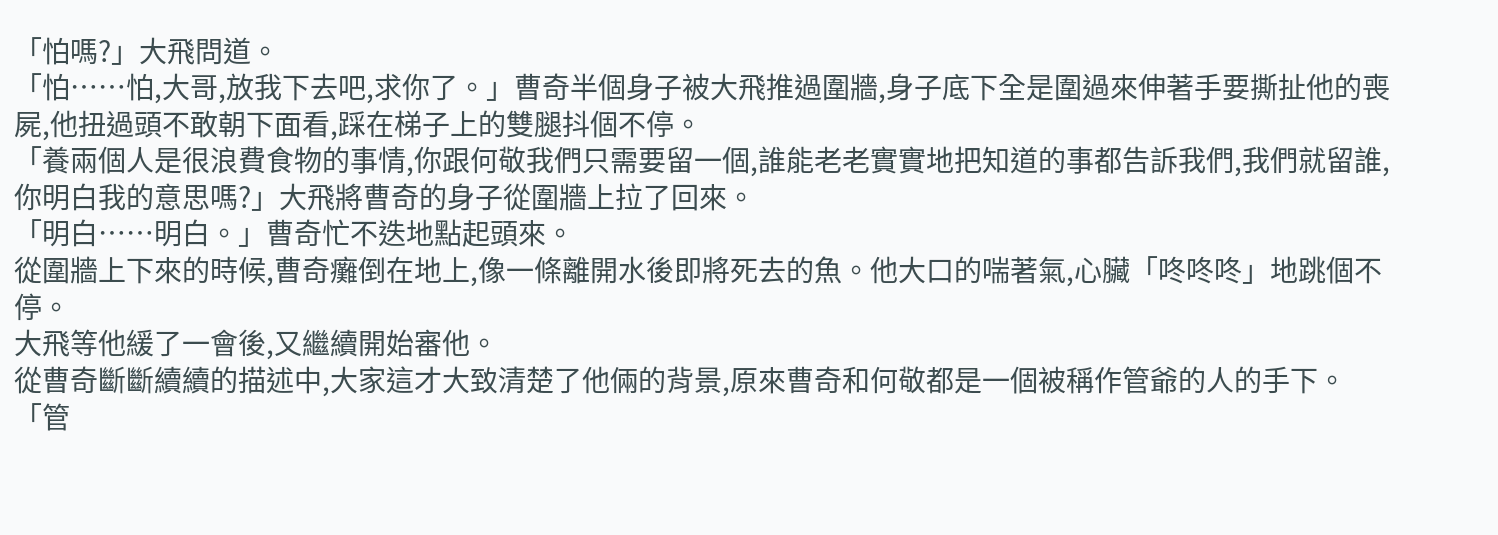「怕嗎?」大飛問道。
「怕……怕,大哥,放我下去吧,求你了。」曹奇半個身子被大飛推過圍牆,身子底下全是圍過來伸著手要撕扯他的喪屍,他扭過頭不敢朝下面看,踩在梯子上的雙腿抖個不停。
「養兩個人是很浪費食物的事情,你跟何敬我們只需要留一個,誰能老老實實地把知道的事都告訴我們,我們就留誰,你明白我的意思嗎?」大飛將曹奇的身子從圍牆上拉了回來。
「明白……明白。」曹奇忙不迭地點起頭來。
從圍牆上下來的時候,曹奇癱倒在地上,像一條離開水後即將死去的魚。他大口的喘著氣,心臟「咚咚咚」地跳個不停。
大飛等他緩了一會後,又繼續開始審他。
從曹奇斷斷續續的描述中,大家這才大致清楚了他倆的背景,原來曹奇和何敬都是一個被稱作管爺的人的手下。
「管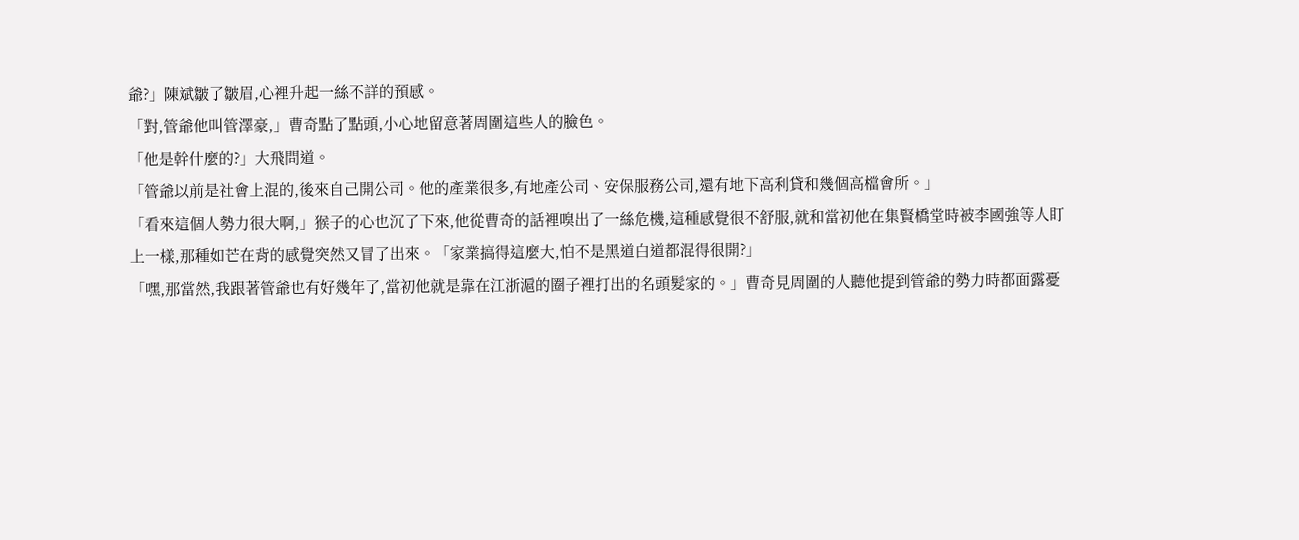爺?」陳斌皺了皺眉,心裡升起一絲不詳的預感。
「對,管爺他叫管澤豪,」曹奇點了點頭,小心地留意著周圍這些人的臉色。
「他是幹什麼的?」大飛問道。
「管爺以前是社會上混的,後來自己開公司。他的產業很多,有地產公司、安保服務公司,還有地下高利貸和幾個高檔會所。」
「看來這個人勢力很大啊,」猴子的心也沉了下來,他從曹奇的話裡嗅出了一絲危機,這種感覺很不舒服,就和當初他在集賢橋堂時被李國強等人盯上一樣,那種如芒在背的感覺突然又冒了出來。「家業搞得這麼大,怕不是黑道白道都混得很開?」
「嘿,那當然,我跟著管爺也有好幾年了,當初他就是靠在江浙滬的圈子裡打出的名頭髮家的。」曹奇見周圍的人聽他提到管爺的勢力時都面露憂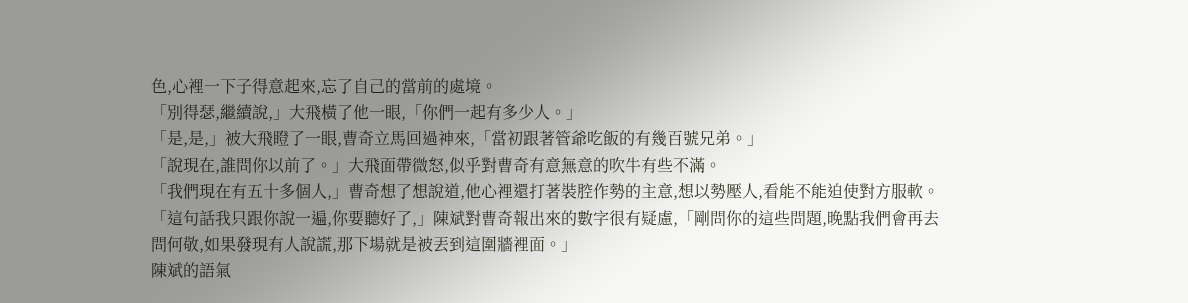色,心裡一下子得意起來,忘了自己的當前的處境。
「別得瑟,繼續說,」大飛橫了他一眼,「你們一起有多少人。」
「是,是,」被大飛瞪了一眼,曹奇立馬回過神來,「當初跟著管爺吃飯的有幾百號兄弟。」
「說現在,誰問你以前了。」大飛面帶微怒,似乎對曹奇有意無意的吹牛有些不滿。
「我們現在有五十多個人,」曹奇想了想說道,他心裡還打著裝腔作勢的主意,想以勢壓人,看能不能迫使對方服軟。
「這句話我只跟你說一遍,你要聽好了,」陳斌對曹奇報出來的數字很有疑慮,「剛問你的這些問題,晚點我們會再去問何敬,如果發現有人說謊,那下場就是被丟到這圍牆裡面。」
陳斌的語氣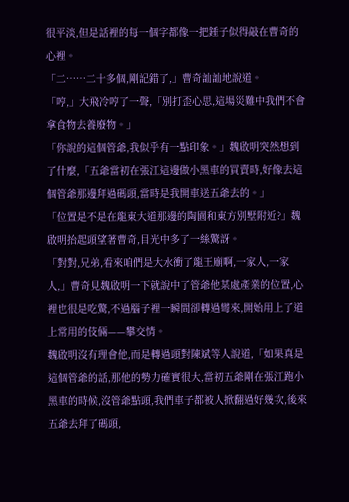很平淡,但是話裡的每一個字都像一把錘子似得敲在曹奇的心裡。
「二……二十多個,剛記錯了,」曹奇訕訕地說道。
「哼,」大飛冷哼了一聲,「別打歪心思,這場災難中我們不會拿食物去養廢物。」
「你說的這個管爺,我似乎有一點印象。」魏啟明突然想到了什麼,「五爺當初在張江這邊做小黑車的買賣時,好像去這個管爺那邊拜過碼頭,當時是我開車送五爺去的。」
「位置是不是在龍東大道那邊的陶園和東方別墅附近?」魏啟明抬起頭望著曹奇,目光中多了一絲驚訝。
「對對,兄弟,看來咱們是大水衝了龍王廟啊,一家人,一家人,」曹奇見魏啟明一下就說中了管爺他某處產業的位置,心裡也很是吃驚,不過腦子裡一瞬間卻轉過彎來,開始用上了道上常用的伎倆——攀交情。
魏啟明沒有理會他,而是轉過頭對陳斌等人說道,「如果真是這個管爺的話,那他的勢力確實很大,當初五爺剛在張江跑小黑車的時候,沒管爺點頭,我們車子都被人掀翻過好幾次,後來五爺去拜了碼頭,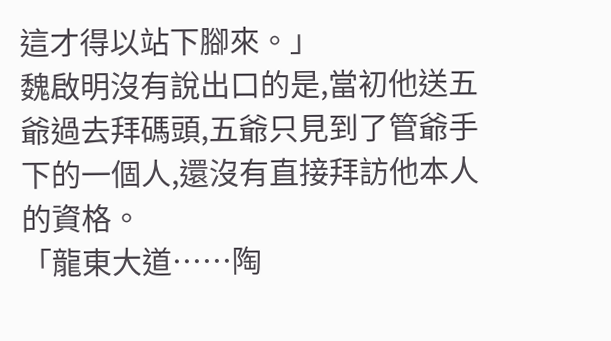這才得以站下腳來。」
魏啟明沒有說出口的是,當初他送五爺過去拜碼頭,五爺只見到了管爺手下的一個人,還沒有直接拜訪他本人的資格。
「龍東大道……陶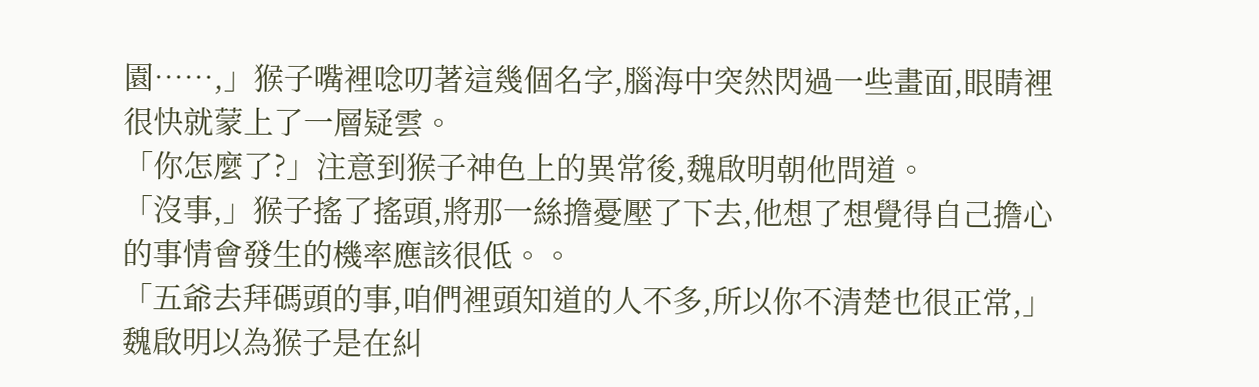園……,」猴子嘴裡唸叨著這幾個名字,腦海中突然閃過一些畫面,眼睛裡很快就蒙上了一層疑雲。
「你怎麼了?」注意到猴子神色上的異常後,魏啟明朝他問道。
「沒事,」猴子搖了搖頭,將那一絲擔憂壓了下去,他想了想覺得自己擔心的事情會發生的機率應該很低。。
「五爺去拜碼頭的事,咱們裡頭知道的人不多,所以你不清楚也很正常,」魏啟明以為猴子是在糾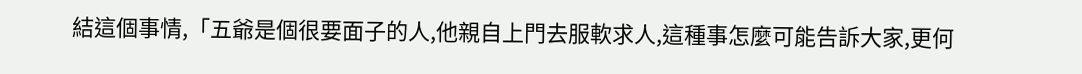結這個事情,「五爺是個很要面子的人,他親自上門去服軟求人,這種事怎麼可能告訴大家,更何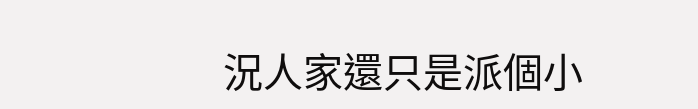況人家還只是派個小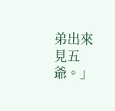弟出來見五爺。」